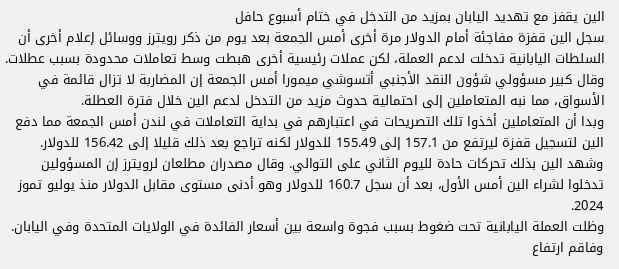الين يقفز مع تهديد اليابان بمزيد من التدخل في ختام أسبوع حافل
سجل الين قفزة مفاجئة أمام الدولار مرة أخرى أمس الجمعة بعد يوم من ذكر رويترز ووسائل إعلام أخرى أن السلطات اليابانية تدخلت لدعم العملة، لكن عملات رئيسية أخرى هبطت وسط تعاملات محدودة بسبب عطلات.
وقال كبير مسؤولي شؤون النقد الأجنبي أتسوشي ميمورا أمس الجمعة إن المضاربة لا تزال قائمة في الأسواق، مما نبه المتعاملين إلى احتمالية حدوث مزيد من التدخل لدعم الين خلال فترة العطلة.
وبدا أن المتعاملين أخذوا تلك التصريحات في اعتبارهم في بداية التعاملات في لندن أمس الجمعة مما دفع الين لتسجيل قفزة ليرتفع من 157.1 إلى 155.49 للدولار لكنه تراجع بعد ذلك قليلا إلى 156.42 للدولار.
وشهد الين بذلك تحركات حادة لليوم الثاني على التوالي. وقال مصدران مطلعان لرويترز إن المسؤولين تدخلوا لشراء الين أمس الأول، بعد أن سجل 160.7 للدولار وهو أدنى مستوى مقابل الدولار منذ يوليو تموز 2024.
وظلت العملة اليابانية تحت ضغوط بسبب فجوة واسعة بين أسعار الفائدة في الولايات المتحدة وفي اليابان. وفاقم ارتفاع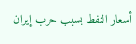أسعار النفط بسبب حرب إيران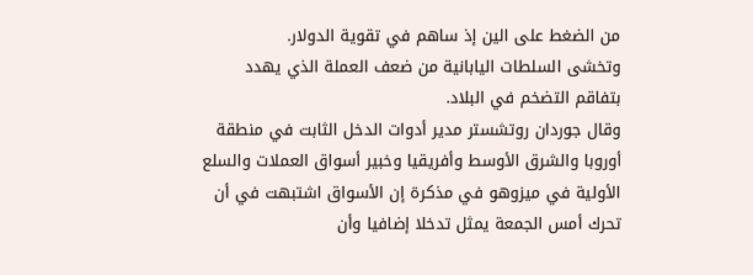من الضغط على الين إذ ساهم في تقوية الدولار.
وتخشى السلطات اليابانية من ضعف العملة الذي يهدد بتفاقم التضخم في البلاد.
وقال جوردان روتشستر مدير أدوات الدخل الثابت في منطقة أوروبا والشرق الأوسط وأفريقيا وخبير أسواق العملات والسلع الأولية في ميزوهو في مذكرة إن الأسواق اشتبهت في أن تحرك أمس الجمعة يمثل تدخلا إضافيا وأن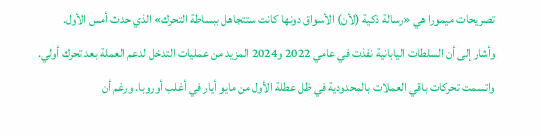تصريحات ميمورا هي «رسالة ذكية (لأن) الأسواق دونها كانت ستتجاهل ببساطة التحرك» الذي حدث أمس الأول.
وأشار إلى أن السلطات اليابانية نفذت في عامي 2022 و2024 المزيد من عمليات التدخل لدعم العملة بعد تحرك أولي.
واتسمت تحركات باقي العملات بالمحدودية في ظل عطلة الأول من مايو أيار في أغلب أوروبا. ورغم أن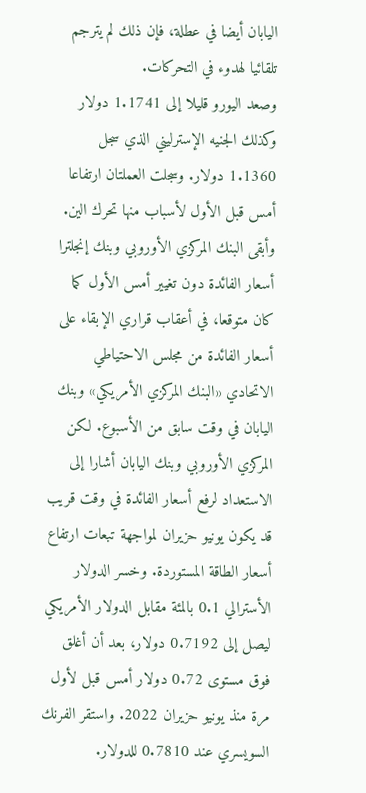اليابان أيضا في عطلة، فإن ذلك لم يترجم تلقائيا لهدوء في التحركات.
وصعد اليورو قليلا إلى 1.1741 دولار وكذلك الجنيه الإسترليني الذي سجل 1.1360 دولار. وسجلت العملتان ارتفاعا أمس قبل الأول لأسباب منها تحرك الين. وأبقى البنك المركزي الأوروبي وبنك إنجلترا أسعار الفائدة دون تغيير أمس الأول كما كان متوقعا، في أعقاب قراري الإبقاء على أسعار الفائدة من مجلس الاحتياطي الاتحادي «البنك المركزي الأمريكي» وبنك اليابان في وقت سابق من الأسبوع. لكن المركزي الأوروبي وبنك اليابان أشارا إلى الاستعداد لرفع أسعار الفائدة في وقت قريب قد يكون يونيو حزيران لمواجهة تبعات ارتفاع أسعار الطاقة المستوردة. وخسر الدولار الأسترالي 0.1 بالمئة مقابل الدولار الأمريكي ليصل إلى 0.7192 دولار، بعد أن أغلق فوق مستوى 0.72 دولار أمس قبل لأول مرة منذ يونيو حزيران 2022. واستقر الفرنك السويسري عند 0.7810 للدولار.